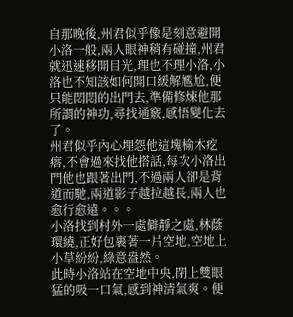自那晚後,州君似乎像是刻意避開小洛一般,兩人眼神稍有碰撞,州君就迅速移開目光,理也不理小洛,小洛也不知該如何開口緩解尷尬,便只能悶悶的出門去,準備修煉他那所謂的神功,尋找通竅,感悟變化去了。
州君似乎內心埋怨他這塊榆木疙瘩,不會過來找他搭話,每次小洛出門他也跟著出門,不過兩人卻是背道而馳,兩道影子越拉越長,兩人也愈行愈遠。。。
小洛找到村外一處僻靜之處,林蔭環繞,正好包裹著一片空地,空地上小草紛紛,綠意盎然。
此時小洛站在空地中央,閉上雙眼猛的吸一口氣,感到神清氣爽。便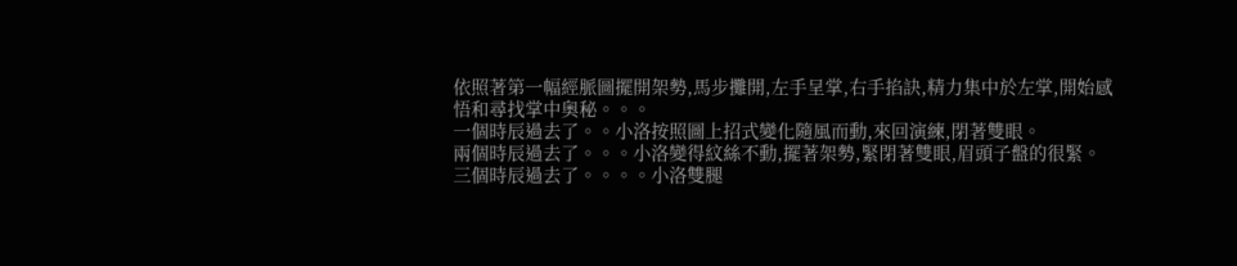依照著第一幅經脈圖擺開架勢,馬步攤開,左手呈掌,右手掐訣,精力集中於左掌,開始感悟和尋找掌中奧秘。。。
一個時辰過去了。。小洛按照圖上招式變化隨風而動,來回演練,閉著雙眼。
兩個時辰過去了。。。小洛變得紋絲不動,擺著架勢,緊閉著雙眼,眉頭子盤的很緊。
三個時辰過去了。。。。小洛雙腿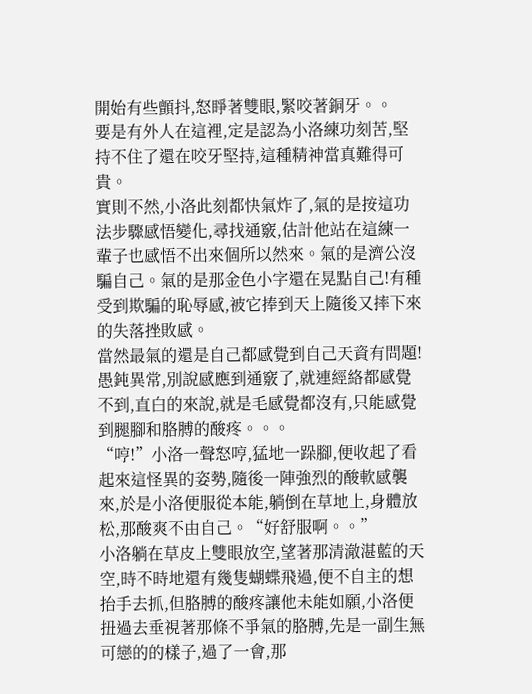開始有些顫抖,怒睜著雙眼,緊咬著銅牙。。
要是有外人在這裡,定是認為小洛練功刻苦,堅持不住了還在咬牙堅持,這種精神當真難得可貴。
實則不然,小洛此刻都快氣炸了,氣的是按這功法步驟感悟變化,尋找通竅,估計他站在這練一輩子也感悟不出來個所以然來。氣的是濟公沒騙自己。氣的是那金色小字還在晃點自己!有種受到欺騙的恥辱感,被它捧到天上隨後又摔下來的失落挫敗感。
當然最氣的還是自己都感覺到自己天資有問題!愚鈍異常,別說感應到通竅了,就連經絡都感覺不到,直白的來說,就是毛感覺都沒有,只能感覺到腿腳和胳膊的酸疼。。。
“哼!”小洛一聲怒哼,猛地一跺腳,便收起了看起來這怪異的姿勢,隨後一陣強烈的酸軟感襲來,於是小洛便服從本能,躺倒在草地上,身體放松,那酸爽不由自己。“好舒服啊。。”
小洛躺在草皮上雙眼放空,望著那清澈湛藍的天空,時不時地還有幾隻蝴蝶飛過,便不自主的想抬手去抓,但胳膊的酸疼讓他未能如願,小洛便扭過去垂視著那條不爭氣的胳膊,先是一副生無可戀的的樣子,過了一會,那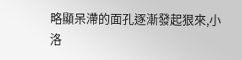略顯呆滯的面孔逐漸發起狠來,小洛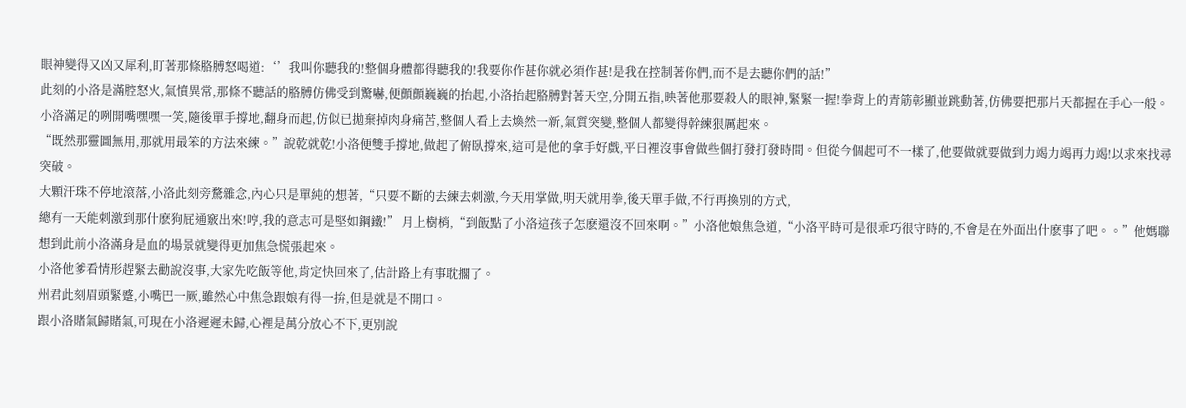眼神變得又凶又犀利,盯著那條胳膊怒喝道:‘’我叫你聽我的!整個身體都得聽我的!我要你作甚你就必須作甚!是我在控制著你們,而不是去聽你們的話!”
此刻的小洛是滿腔怒火,氣憤異常,那條不聽話的胳膊仿佛受到驚嚇,便顫顫巍巍的抬起,小洛抬起胳膊對著天空,分開五指,映著他那要殺人的眼神,緊緊一握!拳背上的青筋彰顯並跳動著,仿佛要把那片天都握在手心一般。
小洛滿足的咧開嘴嘿嘿一笑,隨後單手撐地,翻身而起,仿似已拋棄掉肉身痛苦,整個人看上去煥然一新,氣質突變,整個人都變得幹練狠厲起來。
“既然那靈圖無用,那就用最笨的方法來練。”說乾就乾!小洛便雙手撐地,做起了俯臥撐來,這可是他的拿手好戲,平日裡沒事會做些個打發打發時間。但從今個起可不一樣了,他要做就要做到力竭力竭再力竭!以求來找尋突破。
大顆汗珠不停地滾落,小洛此刻旁騖雜念,內心只是單純的想著,“只要不斷的去練去刺激,今天用掌做,明天就用拳,後天單手做,不行再換別的方式,
總有一天能刺激到那什麽狗屁通竅出來!哼,我的意志可是堅如鋼鐵!” 月上樹梢,“到飯點了小洛這孩子怎麽還沒不回來啊。”小洛他娘焦急道,“小洛平時可是很乖巧很守時的,不會是在外面出什麽事了吧。。”他媽聯想到此前小洛滿身是血的場景就變得更加焦急慌張起來。
小洛他爹看情形趕緊去勸說沒事,大家先吃飯等他,肯定快回來了,估計路上有事耽擱了。
州君此刻眉頭緊蹙,小嘴巴一厥,雖然心中焦急跟娘有得一拚,但是就是不開口。
跟小洛賭氣歸賭氣,可現在小洛遲遲未歸,心裡是萬分放心不下,更別說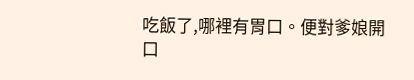吃飯了,哪裡有胃口。便對爹娘開口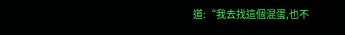道:“我去找這個混蛋,也不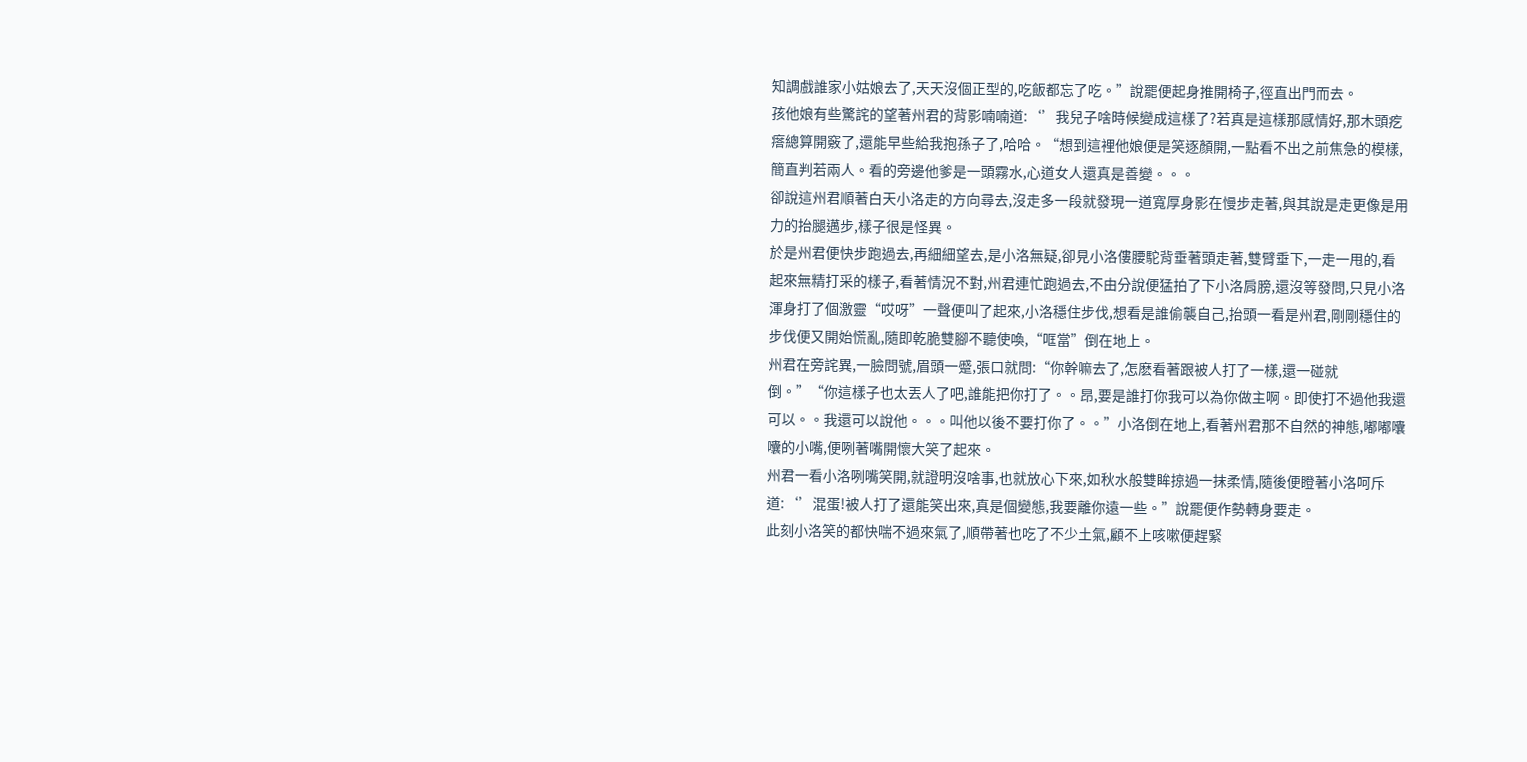知調戲誰家小姑娘去了,天天沒個正型的,吃飯都忘了吃。”說罷便起身推開椅子,徑直出門而去。
孩他娘有些驚詫的望著州君的背影喃喃道:‘’我兒子啥時候變成這樣了?若真是這樣那感情好,那木頭疙瘩總算開竅了,還能早些給我抱孫子了,哈哈。“想到這裡他娘便是笑逐顏開,一點看不出之前焦急的模樣,簡直判若兩人。看的旁邊他爹是一頭霧水,心道女人還真是善變。。。
卻說這州君順著白天小洛走的方向尋去,沒走多一段就發現一道寬厚身影在慢步走著,與其說是走更像是用力的抬腿邁步,樣子很是怪異。
於是州君便快步跑過去,再細細望去,是小洛無疑,卻見小洛僂腰駝背垂著頭走著,雙臂垂下,一走一甩的,看起來無精打采的樣子,看著情況不對,州君連忙跑過去,不由分說便猛拍了下小洛肩膀,還沒等發問,只見小洛渾身打了個激靈“哎呀”一聲便叫了起來,小洛穩住步伐,想看是誰偷襲自己,抬頭一看是州君,剛剛穩住的步伐便又開始慌亂,隨即乾脆雙腳不聽使喚,“哐當”倒在地上。
州君在旁詫異,一臉問號,眉頭一蹙,張口就問:“你幹嘛去了,怎麽看著跟被人打了一樣,還一碰就倒。”“你這樣子也太丟人了吧,誰能把你打了。。昂,要是誰打你我可以為你做主啊。即使打不過他我還可以。。我還可以說他。。。叫他以後不要打你了。。”小洛倒在地上,看著州君那不自然的神態,嘟嘟囔囔的小嘴,便咧著嘴開懷大笑了起來。
州君一看小洛咧嘴笑開,就證明沒啥事,也就放心下來,如秋水般雙眸掠過一抹柔情,隨後便瞪著小洛呵斥道:‘’混蛋!被人打了還能笑出來,真是個變態,我要離你遠一些。”說罷便作勢轉身要走。
此刻小洛笑的都快喘不過來氣了,順帶著也吃了不少土氣,顧不上咳嗽便趕緊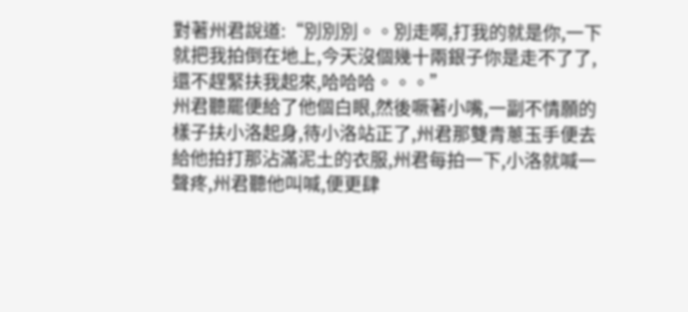對著州君說道:“別別別。。別走啊,打我的就是你,一下就把我拍倒在地上,今天沒個幾十兩銀子你是走不了了,還不趕緊扶我起來,哈哈哈。。。”
州君聽罷便給了他個白眼,然後噘著小嘴,一副不情願的樣子扶小洛起身,待小洛站正了,州君那雙青蔥玉手便去給他拍打那沾滿泥土的衣服,州君每拍一下,小洛就喊一聲疼,州君聽他叫喊,便更肆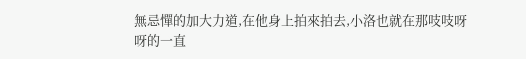無忌憚的加大力道,在他身上拍來拍去,小洛也就在那吱吱呀呀的一直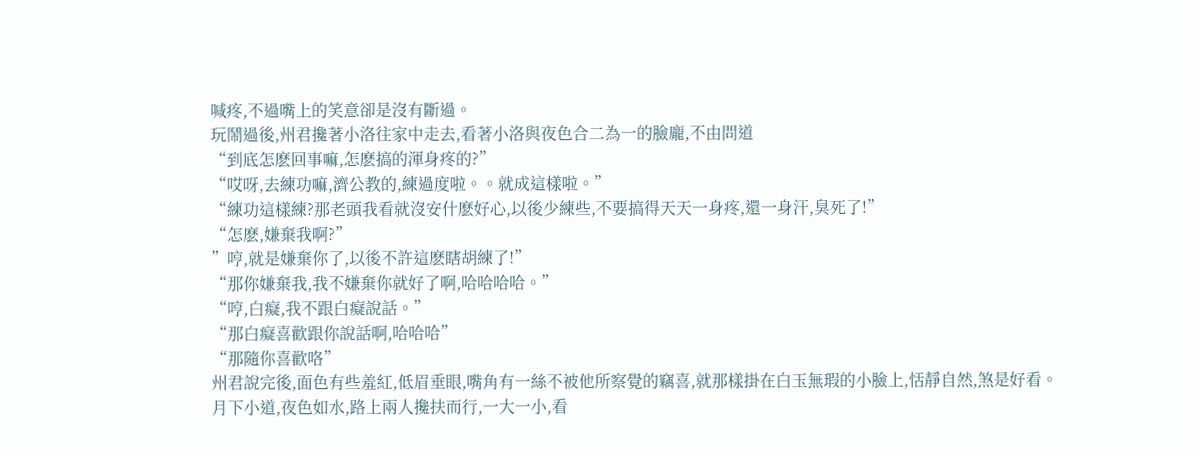喊疼,不過嘴上的笑意卻是沒有斷過。
玩鬧過後,州君攙著小洛往家中走去,看著小洛與夜色合二為一的臉龐,不由問道
“到底怎麽回事嘛,怎麽搞的渾身疼的?”
“哎呀,去練功嘛,濟公教的,練過度啦。。就成這樣啦。”
“練功這樣練?那老頭我看就沒安什麽好心,以後少練些,不要搞得天天一身疼,還一身汗,臭死了!”
“怎麽,嫌棄我啊?”
”哼,就是嫌棄你了,以後不許這麽瞎胡練了!”
“那你嫌棄我,我不嫌棄你就好了啊,哈哈哈哈。”
“哼,白癡,我不跟白癡說話。”
“那白癡喜歡跟你說話啊,哈哈哈”
“那隨你喜歡咯”
州君說完後,面色有些羞紅,低眉垂眼,嘴角有一絲不被他所察覺的竊喜,就那樣掛在白玉無瑕的小臉上,恬靜自然,煞是好看。
月下小道,夜色如水,路上兩人攙扶而行,一大一小,看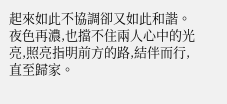起來如此不協調卻又如此和諧。夜色再濃,也擋不住兩人心中的光亮,照亮指明前方的路,結伴而行,直至歸家。